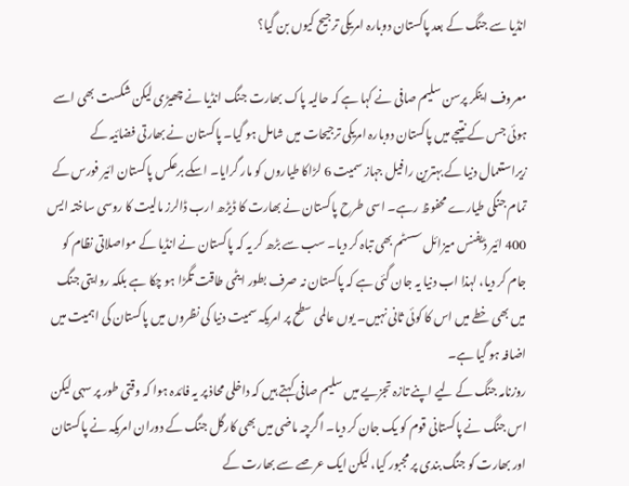انڈیا سے جنگ کے بعد پاکستان دوبارہ امریکی ترجیح کیوں بن گیا؟

معروف اینکر پرسن سلیم صافی نے کہا ہے کہ حالیہ پاک بھارت جنگ انڈیا نے چھیڑی لیکن شکست بھی اسے ہوئی جس کے نتیجے میں پاکستان دوبارہ امریکی ترجیحات میں شامل ہو گیا۔ پاکستان نے بھارتی فضائیہ کے زیراستعمال دنیا کے بہترین رافیل جہاز سمیت 6 لڑاکا طیاروں کو مار گرایا۔ اسکے برعکس پاکستان ائیر فورس کے تمام جنگی طیارے محفوظ رہے۔ اسی طرح پاکستان نے بھارت کا ڈیڑھ ارب ڈالرز مالیت کا روسی ساختہ ایس 400 ائیر ڈیفنس میزائل سسٹم بھی تباہ کر دیا۔ سب سے بڑھ کر یہ کہ پاکستان نے انڈیا کے مواصلاتی نظام کو جام کر دیا، لہذا اب دنیا یہ جان گئی ہے کہ پاکستان نہ صرف بطور ایٹمی طاقت تگڑا ہو چکا ہے بلکہ روایتی جنگ میں بھی خطے میں اس کا کوئی ثانی نہیں۔ یوں عالمی سطح پر امریکہ سمیت دنیا کی نظروں میں پاکستان کی اہمیت میں اضافہ ہو گیا ہے۔
روزنامہ جنگ کے لیے اپنے تازہ تجزیے میں سلیم صافی کہتے ہیں کہ داخلی محاذ پر یہ فائدہ ہوا کہ وقتی طور پر سہی لیکن اس جنگ نے پاکستانی قوم کو یک جان کر دیا۔ اگرچہ ماضی میں بھی کارگل جنگ کے دوران امریکہ نے پاکستان اور بھارت کو جنگ بندی پر مجبور کیا، لیکن ایک عرصے سے بھارت کے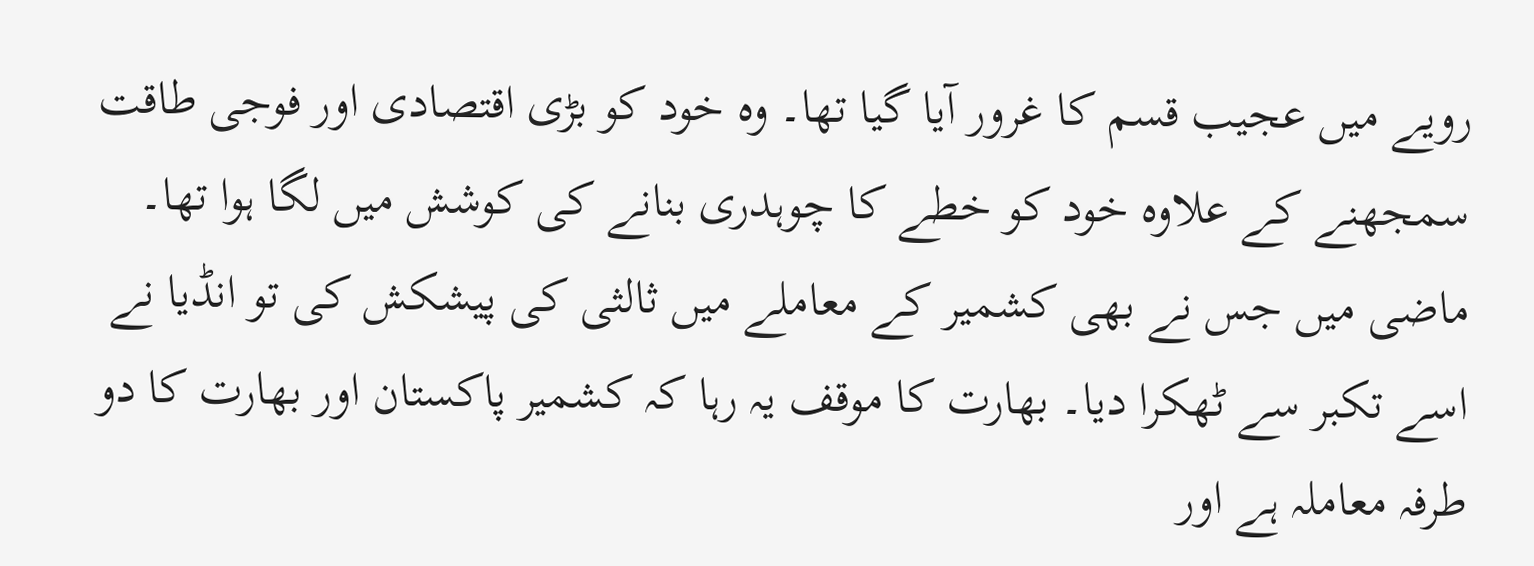رویے میں عجیب قسم کا غرور آیا گیا تھا۔ وہ خود کو بڑی اقتصادی اور فوجی طاقت سمجھنے کے علاوہ خود کو خطے کا چوہدری بنانے کی کوشش میں لگا ہوا تھا۔ ماضی میں جس نے بھی کشمیر کے معاملے میں ثالثی کی پیشکش کی تو انڈیا نے اسے تکبر سے ٹھکرا دیا۔ بھارت کا موقف یہ رہا کہ کشمیر پاکستان اور بھارت کا دو طرفہ معاملہ ہے اور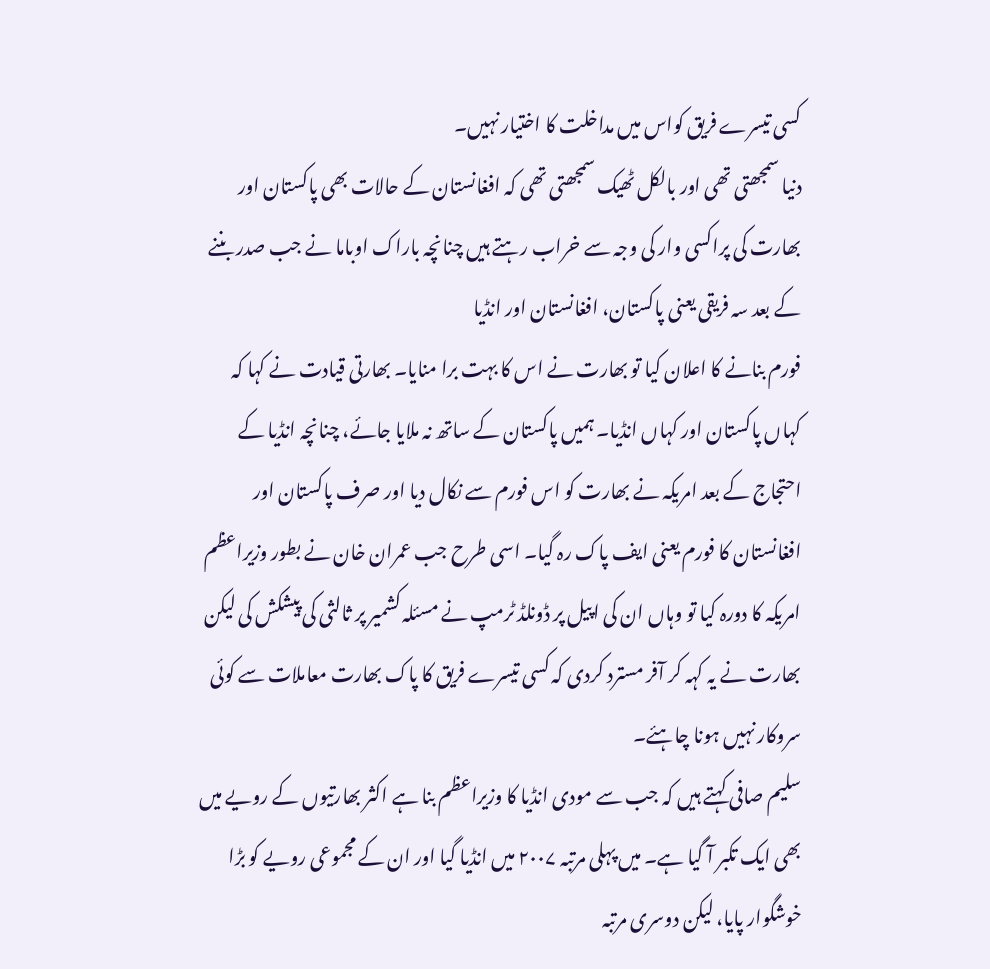کسی تیسرے فریق کواس میں مداخلت کا اختیار نہیں۔
دنیا سمجھتی تھی اور بالکل ٹھیک سمجھتی تھی کہ افغانستان کے حالات بھی پاکستان اور بھارت کی پراکسی وار کی وجہ سے خراب رہتے ہیں چنانچہ باراک اوباما نے جب صدر بننے کے بعد سہ فریقی یعنی پاکستان، افغانستان اور انڈیا
فورم بنانے کا اعلان کیا تو بھارت نے اس کا بہت برا منایا۔ بھارتی قیادت نے کہا کہ کہاں پاکستان اور کہاں انڈیا۔ ہمیں پاکستان کے ساتھ نہ ملایا جائے، چنانچہ انڈیا کے احتجاج کے بعد امریکہ نے بھارت کو اس فورم سے نکال دیا اور صرف پاکستان اور افغانستان کا فورم یعنی ایف پاک رہ گیا۔ اسی طرح جب عمران خان نے بطور وزیراعظم امریکہ کا دورہ کیا تو وہاں ان کی اپیل پر ڈونلڈ ٹرمپ نے مسئلہ کشمیر پر ثالثی کی پیشکش کی لیکن بھارت نے یہ کہہ کر آفر مسترد کردی کہ کسی تیسرے فریق کا پاک بھارت معاملات سے کوئی سروکار نہیں ہونا چاہئے۔
سلیم صافی کہتے ہیں کہ جب سے مودی انڈیا کا وزیراعظم بنا ہے اکثر بھارتیوں کے رویے میں بھی ایک تکبر آ گیا ہے۔ میں پہلی مرتبہ ۲۰۰۷ میں انڈیا گیا اور ان کے مجموعی رویے کو بڑا خوشگوار پایا، لیکن دوسری مرتبہ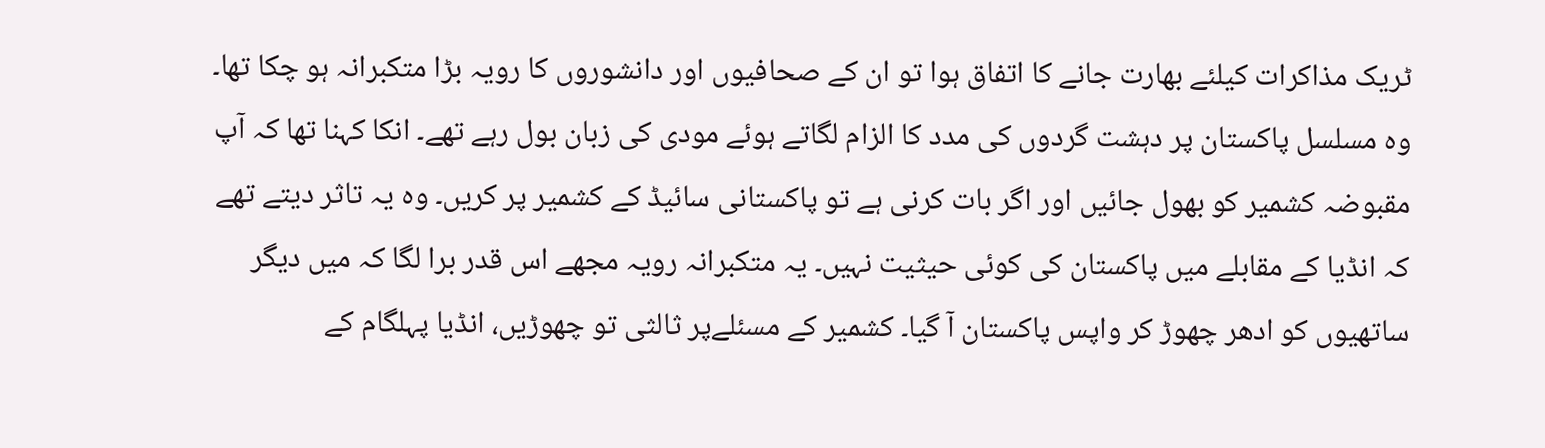ٹریک مذاکرات کیلئے بھارت جانے کا اتفاق ہوا تو ان کے صحافیوں اور دانشوروں کا رویہ بڑا متکبرانہ ہو چکا تھا۔ وہ مسلسل پاکستان پر دہشت گردوں کی مدد کا الزام لگاتے ہوئے مودی کی زبان بول رہے تھے۔ انکا کہنا تھا کہ آپ مقبوضہ کشمیر کو بھول جائیں اور اگر بات کرنی ہے تو پاکستانی سائیڈ کے کشمیر پر کریں۔ وہ یہ تاثر دیتے تھے کہ انڈیا کے مقابلے میں پاکستان کی کوئی حیثیت نہیں۔ یہ متکبرانہ رویہ مجھے اس قدر برا لگا کہ میں دیگر ساتھیوں کو ادھر چھوڑ کر واپس پاکستان آ گیا۔ کشمیر کے مسئلےپر ثالثی تو چھوڑیں، انڈیا پہلگام کے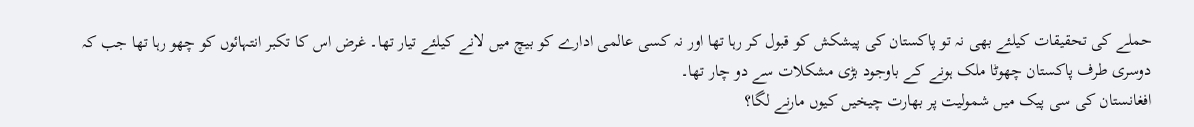حملے کی تحقیقات کیلئے بھی نہ تو پاکستان کی پیشکش کو قبول کر رہا تھا اور نہ کسی عالمی ادارے کو بیچ میں لانے کیلئے تیار تھا۔ غرض اس کا تکبر انتہائوں کو چھو رہا تھا جب کہ دوسری طرف پاکستان چھوٹا ملک ہونے کے باوجود بڑی مشکلات سے دو چار تھا۔
افغانستان کی سی پیک میں شمولیت پر بھارت چیخیں کیوں مارنے لگا؟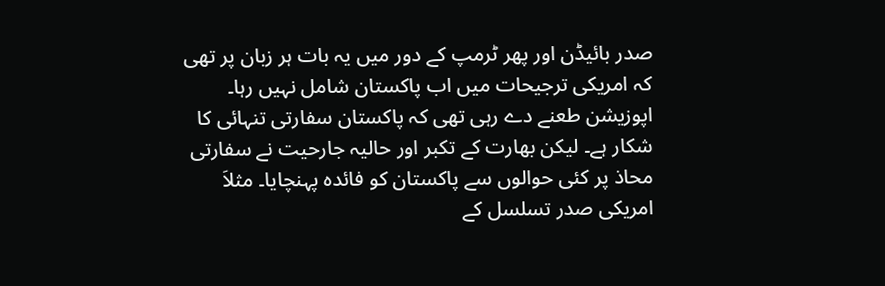صدر بائیڈن اور پھر ٹرمپ کے دور میں یہ بات ہر زبان پر تھی کہ امریکی ترجیحات میں اب پاکستان شامل نہیں رہا۔ اپوزیشن طعنے دے رہی تھی کہ پاکستان سفارتی تنہائی کا شکار ہے۔ لیکن بھارت کے تکبر اور حالیہ جارحیت نے سفارتی محاذ پر کئی حوالوں سے پاکستان کو فائدہ پہنچایا۔ مثلاَ امریکی صدر تسلسل کے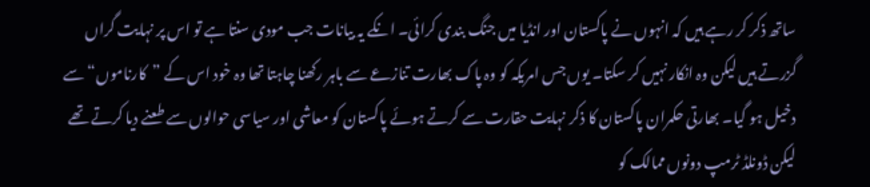ساتھ ذکر کر رہے ہیں کہ انہوں نے پاکستان اور انڈیا میں جنگ بندی کرائی۔ انکے یہ بیانات جب مودی سنتا ہے تو اس پر نہایت گراں گزرتے ہیں لیکن وہ انکار نہیں کر سکتا۔ یوں جس امریکہ کو وہ پاک بھارت تنازعے سے باہر رکھنا چاہتا تھا وہ خود اس کے ”کارناموں“ سے دخیل ہو گیا۔ بھارتی حکمران پاکستان کا ذکر نہایت حقارت سے کرتے ہوئے پاکستان کو معاشی اور سیاسی حوالوں سے طعنے دیا کرتے تھے لیکن ڈونلڈ ٹرمپ دونوں ممالک کو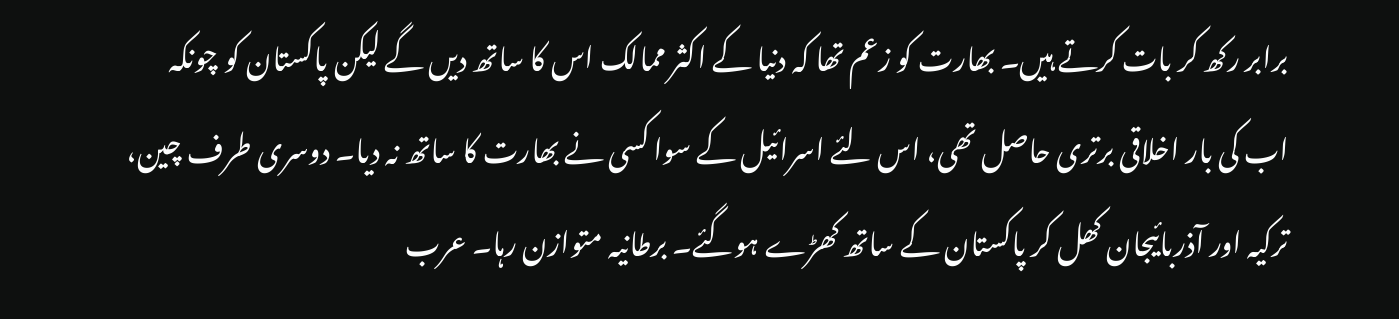برابر رکھ کر بات کرتے ہیں۔ بھارت کو زعم تھا کہ دنیا کے اکثر ممالک اس کا ساتھ دیں گے لیکن پاکستان کو چونکہ اب کی بار اخلاقی برتری حاصل تھی، اس لئے اسرائیل کے سوا کسی نے بھارت کا ساتھ نہ دیا۔ دوسری طرف چین، ترکیہ اور آذربائیجان کھل کر پاکستان کے ساتھ کھڑے ہوگئے۔ برطانیہ متوازن رہا۔ عرب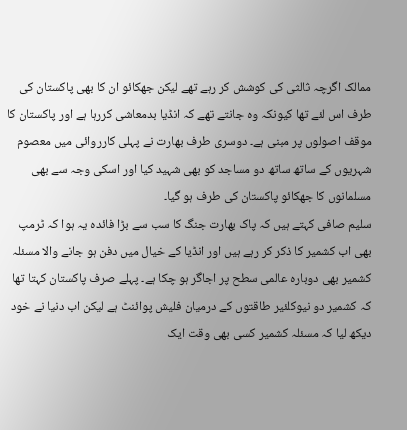ممالک اگرچہ ثالثی کی کوشش کر رہے تھے لیکن جھکائو ان کا بھی پاکستان کی طرف اس لئے تھا کیونکہ وہ جانتے تھے کہ انڈیا بدمعاشی کررہا ہے اور پاکستان کا موقف اصولوں پر مبنی ہے۔ دوسری طرف بھارت نے پہلی کارروائی میں معصوم شہریوں کے ساتھ ساتھ دو مساجد کو بھی شہید کیا اور اسکی وجہ سے بھی مسلمانوں کا جھکائو پاکستان کی طرف ہو گیا۔
سلیم صافی کہتے ہیں کہ پاک بھارت جنگ کا سب سے بڑا فائدہ یہ ہوا کہ ٹرمپ بھی اب کشمیر کا ذکر کر رہے ہیں اور انڈیا کے خیال میں دفن ہو جانے والا مسئلہ کشمیر بھی دوبارہ عالمی سطح پر اجاگر ہو چکا ہے۔ پہلے صرف پاکستان کہتا تھا کہ کشمیر دو نیوکلئیر طاقتوں کے درمیان فلیش پوائنٹ ہے لیکن اب دنیا نے خود دیکھ لیا کہ مسئلہ کشمیر کسی بھی وقت ایک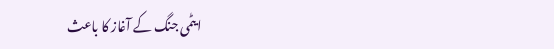ایٹمی جنگ کے آغاز کا باعث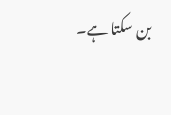بن سکتا ہے۔